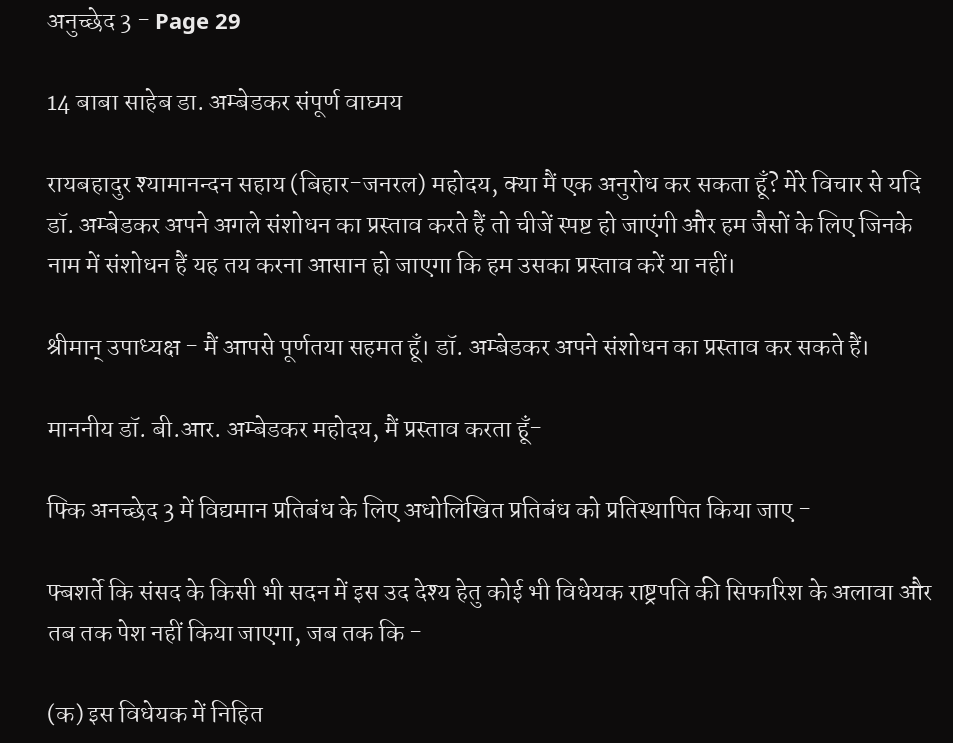अनुच्छेद 3 - Page 29

14 बाबा साहेब डा. अम्बेडकर संपूर्ण वाघ्मय

रायबहादुर श्यामानन्दन सहाय (बिहार-जनरल) महोदय, क्या मैं एक अनुरोध कर सकता हूँ? मेरे विचार से यदि डॉ. अम्बेडकर अपने अगले संशोधन का प्रस्ताव करते हैं तो चीजें स्पष्ट हो जाएंगी और हम जैसों के लिए जिनके नाम में संशोधन हैं यह तय करना आसान हो जाएगा कि हम उसका प्रस्ताव करें या नहीं।

श्रीमान् उपाध्यक्ष - मैं आपसे पूर्णतया सहमत हूँ। डॉ. अम्बेडकर अपने संशोधन का प्रस्ताव कर सकते हैं।

माननीय डॉ. बी.आर. अम्बेडकर महोदय, मैं प्रस्ताव करता हूँ-

फ्कि अनच्छेद 3 में विद्यमान प्रतिबंध के लिए अधोलिखित प्रतिबंध को प्रतिस्थापित किया जाए -

फ्बशर्ते कि संसद के किसी भी सदन में इस उद देश्य हेतु कोई भी विधेयक राष्ट्रपति की सिफारिश के अलावा और तब तक पेश नहीं किया जाएगा, जब तक कि -

(क) इस विधेयक में निहित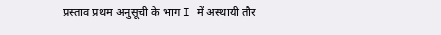प्रस्ताव प्रथम अनुसूची के भाग I में अस्थायी तौर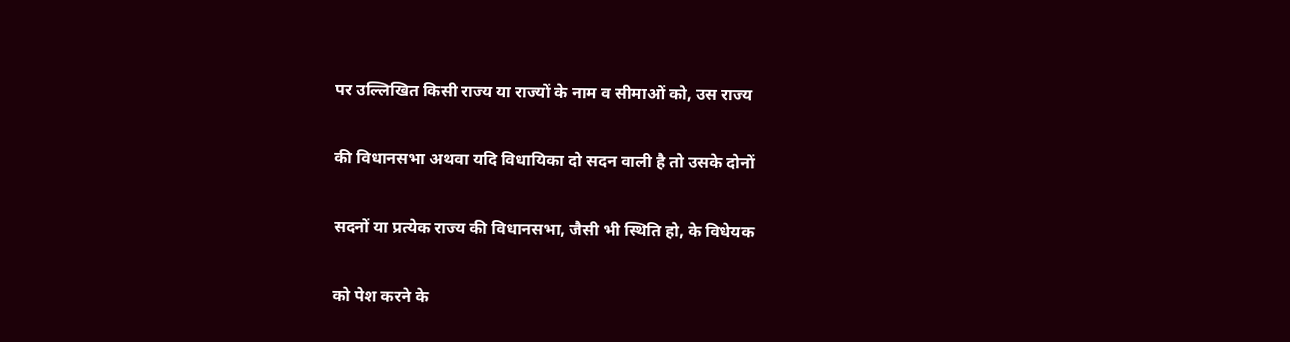पर उल्लिखित किसी राज्य या राज्यों के नाम व सीमाओं को, उस राज्य

की विधानसभा अथवा यदि विधायिका दो सदन वाली है तो उसके दोनों

सदनों या प्रत्येक राज्य की विधानसभा, जैसी भी स्थिति हो, के विधेयक

को पेश करने के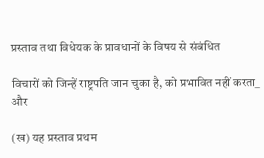प्रस्ताव तथा विधेयक के प्रावधानों के विषय से संबंधित

विचारों को जिन्हें राष्ट्रपति जान चुका है, को प्रभावित नहीं करता_ और

(ख) यह प्रस्ताव प्रथम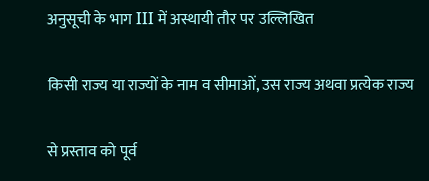अनुसूची के भाग III में अस्थायी तौर पर उल्लिखित

किसी राज्य या राज्यों के नाम व सीमाओं, उस राज्य अथवा प्रत्येक राज्य

से प्रस्ताव को पूर्व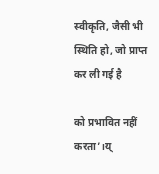स्वीकृति, जैसी भी स्थिति हो, जो प्राप्त कर ली गई है

को प्रभावित नहीं करता’।य्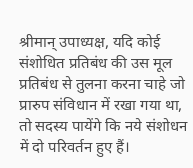श्रीमान् उपाध्यक्ष, यदि कोई संशोधित प्रतिबंध की उस मूल प्रतिबंध से तुलना करना चाहे जो प्रारुप संविधान में रखा गया था, तो सदस्य पायेंगे कि नये संशोधन में दो परिवर्तन हुए हैं।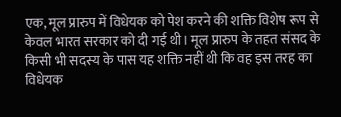एक, मूल प्रारुप में विधेयक को पेश करने की शक्ति विशेष रूप से केवल भारत सरकार को दी गई थी। मूल प्रारुप के तहत संसद के किसी भी सदस्य के पास यह शक्ति नहीं थी कि वह इस तरह का विधेयक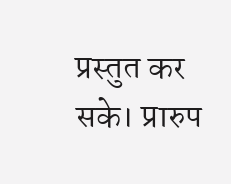प्रस्तुत कर सके। प्रारुप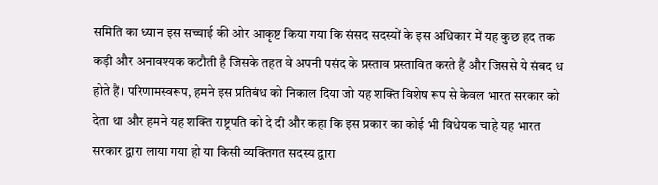समिति का ध्यान इस सच्चाई की ओर आकृष्ट किया गया कि संसद सदस्यों के इस अधिकार में यह कुछ हद तक कड़ी और अनावश्यक कटौती है जिसके तहत वे अपनी पसंद के प्रस्ताव प्रस्तावित करते हैं और जिससे ये संबद ध होते हैं। परिणामस्वरूप, हमने इस प्रतिबंध को निकाल दिया जो यह शक्ति विशेष रूप से केवल भारत सरकार को देता था और हमने यह शक्ति राष्ट्रपति को दे दी और कहा कि इस प्रकार का कोई भी विधेयक चाहे यह भारत सरकार द्वारा लाया गया हो या किसी व्यक्तिगत सदस्य द्वारा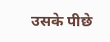उसके पीछे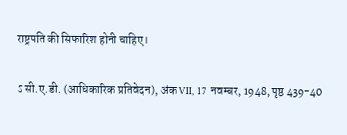राष्ट्रपति की सिफारिश होनी चाहिए।

ऽ सी.ए.डी. (आधिकारिक प्रतिवेदन), अंक VII, 17 नवम्बर, 1948, पृष्ठ 439-40